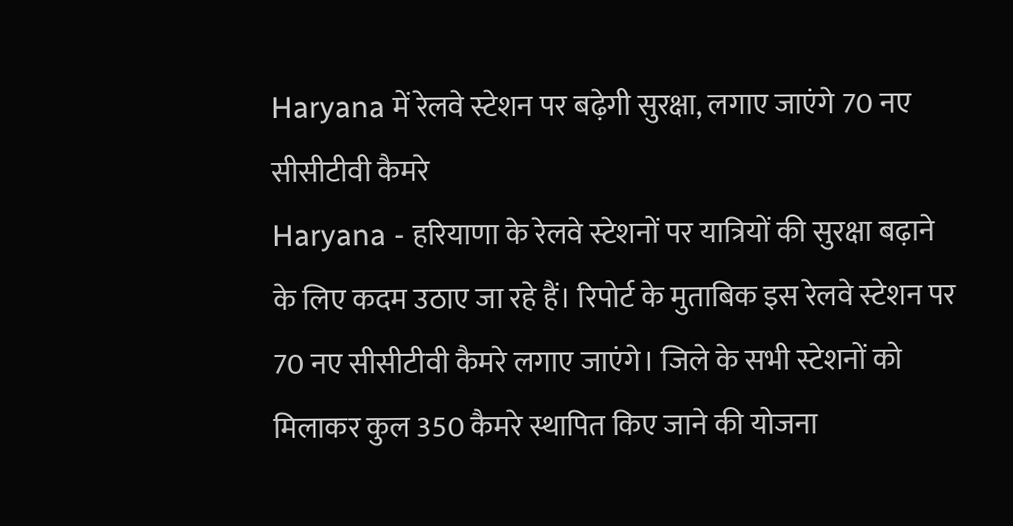Haryana में रेलवे स्टेशन पर बढ़ेगी सुरक्षा, लगाए जाएंगे 70 नए सीसीटीवी कैमरे
Haryana - हरियाणा के रेलवे स्टेशनों पर यात्रियों की सुरक्षा बढ़ाने के लिए कदम उठाए जा रहे हैं। रिपोर्ट के मुताबिक इस रेलवे स्टेशन पर 70 नए सीसीटीवी कैमरे लगाए जाएंगे। जिले के सभी स्टेशनों को मिलाकर कुल 350 कैमरे स्थापित किए जाने की योजना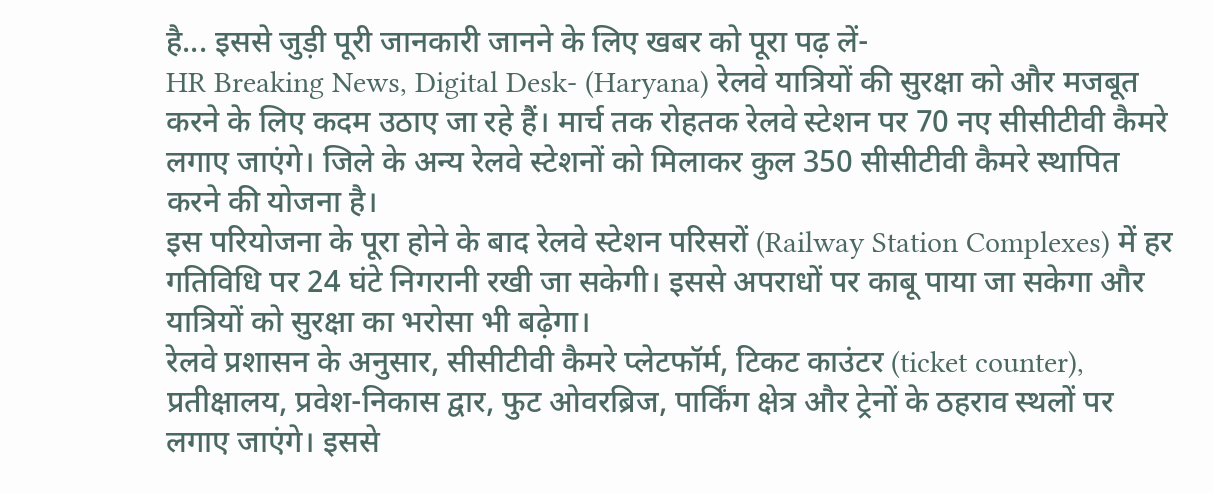है... इससे जुड़ी पूरी जानकारी जानने के लिए खबर को पूरा पढ़ लें-
HR Breaking News, Digital Desk- (Haryana) रेलवे यात्रियों की सुरक्षा को और मजबूत करने के लिए कदम उठाए जा रहे हैं। मार्च तक रोहतक रेलवे स्टेशन पर 70 नए सीसीटीवी कैमरे लगाए जाएंगे। जिले के अन्य रेलवे स्टेशनों को मिलाकर कुल 350 सीसीटीवी कैमरे स्थापित करने की योजना है।
इस परियोजना के पूरा होने के बाद रेलवे स्टेशन परिसरों (Railway Station Complexes) में हर गतिविधि पर 24 घंटे निगरानी रखी जा सकेगी। इससे अपराधों पर काबू पाया जा सकेगा और यात्रियों को सुरक्षा का भरोसा भी बढ़ेगा।
रेलवे प्रशासन के अनुसार, सीसीटीवी कैमरे प्लेटफॉर्म, टिकट काउंटर (ticket counter), प्रतीक्षालय, प्रवेश-निकास द्वार, फुट ओवरब्रिज, पार्किंग क्षेत्र और ट्रेनों के ठहराव स्थलों पर लगाए जाएंगे। इससे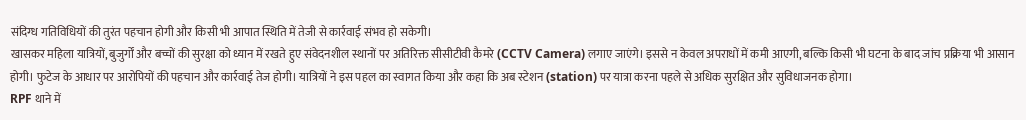संदिग्ध गतिविधियों की तुरंत पहचान होगी और किसी भी आपात स्थिति में तेजी से कार्रवाई संभव हो सकेगी।
खासकर महिला यात्रियों, बुजुर्गों और बच्चों की सुरक्षा को ध्यान में रखते हुए संवेदनशील स्थानों पर अतिरिक्त सीसीटीवी कैमरे (CCTV Camera) लगाए जाएंगे। इससे न केवल अपराधों में कमी आएगी, बल्कि किसी भी घटना के बाद जांच प्रक्रिया भी आसान होगी। फुटेज के आधार पर आरोपियों की पहचान और कार्रवाई तेज होगी। यात्रियों ने इस पहल का स्वागत किया और कहा कि अब स्टेशन (station) पर यात्रा करना पहले से अधिक सुरक्षित और सुविधाजनक होगा।
RPF थाने में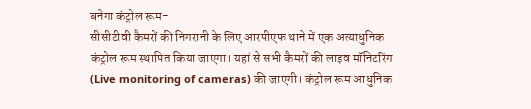बनेगा कंट्रोल रूम-
सीसीटीवी कैमरों की निगरानी के लिए आरपीएफ थाने में एक अत्याधुनिक कंट्रोल रूम स्थापित किया जाएगा। यहां से सभी कैमरों की लाइव मॉनिटरिंग (Live monitoring of cameras) की जाएगी। कंट्रोल रूम आधुनिक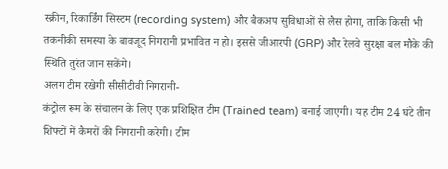स्क्रीन, रिकार्डिंग सिस्टम (recording system) और बैकअप सुविधाओं से लैस होगा, ताकि किसी भी तकनीकी समस्या के बावजूद निगरानी प्रभावित न हो। इससे जीआरपी (GRP) और रेलवे सुरक्षा बल मौके की स्थिति तुरंत जान सकेंगे।
अलग टीम रखेगी सीसीटीवी निगरानी-
कंट्रोल रूम के संचालन के लिए एक प्रशिक्षित टीम (Trained team) बनाई जाएगी। यह टीम 24 घंटे तीन शिफ्टों में कैमरों की निगरानी करेगी। टीम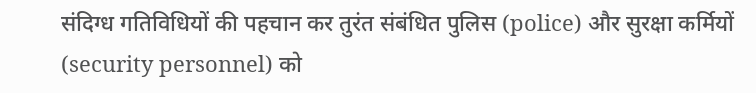संदिग्ध गतिविधियों की पहचान कर तुरंत संबंधित पुलिस (police) और सुरक्षा कर्मियों (security personnel) को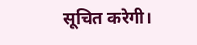सूचित करेगी।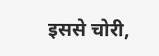इससे चोरी,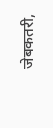जेबकतरी,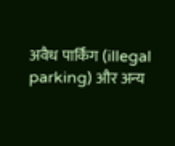अवैध पार्किंग (illegal parking) और अन्य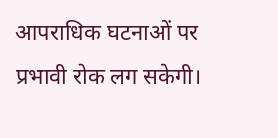आपराधिक घटनाओं पर प्रभावी रोक लग सकेगी।